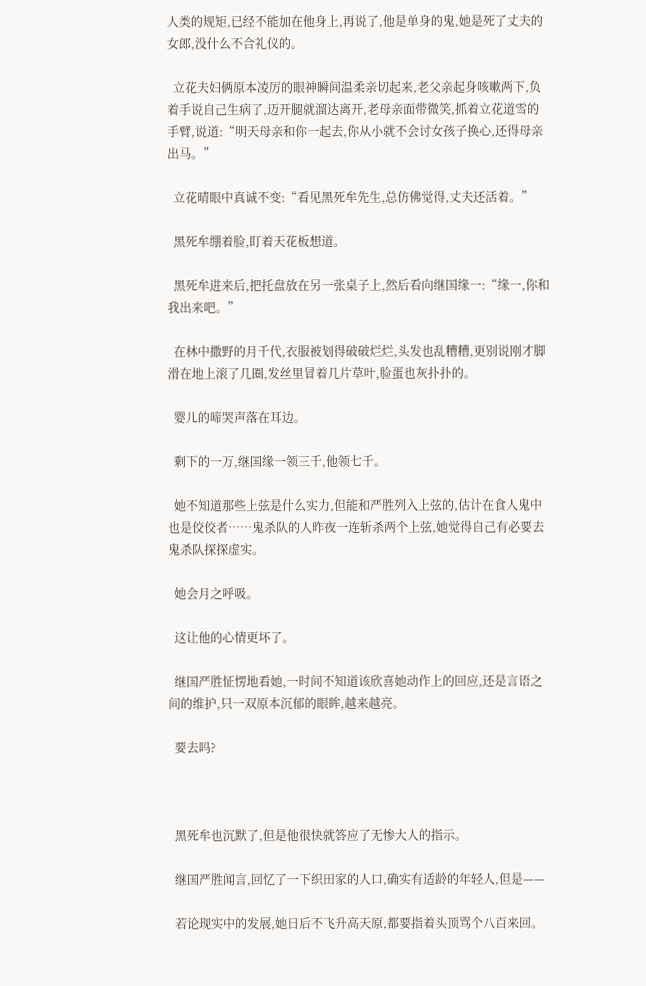人类的规矩,已经不能加在他身上,再说了,他是单身的鬼,她是死了丈夫的女郎,没什么不合礼仪的。

  立花夫妇俩原本凌厉的眼神瞬间温柔亲切起来,老父亲起身咳嗽两下,负着手说自己生病了,迈开腿就溜达离开,老母亲面带微笑,抓着立花道雪的手臂,说道:“明天母亲和你一起去,你从小就不会讨女孩子换心,还得母亲出马。”

  立花晴眼中真诚不变:“看见黑死牟先生,总仿佛觉得,丈夫还活着。”

  黑死牟绷着脸,盯着天花板想道。

  黑死牟进来后,把托盘放在另一张桌子上,然后看向继国缘一:“缘一,你和我出来吧。”

  在林中撒野的月千代,衣服被划得破破烂烂,头发也乱糟糟,更别说刚才脚滑在地上滚了几圈,发丝里冒着几片草叶,脸蛋也灰扑扑的。

  婴儿的啼哭声落在耳边。

  剩下的一万,继国缘一领三千,他领七千。

  她不知道那些上弦是什么实力,但能和严胜列入上弦的,估计在食人鬼中也是佼佼者……鬼杀队的人昨夜一连斩杀两个上弦,她觉得自己有必要去鬼杀队探探虚实。

  她会月之呼吸。

  这让他的心情更坏了。

  继国严胜怔愣地看她,一时间不知道该欣喜她动作上的回应,还是言语之间的维护,只一双原本沉郁的眼眸,越来越亮。

  要去吗?



  黑死牟也沉默了,但是他很快就答应了无惨大人的指示。

  继国严胜闻言,回忆了一下织田家的人口,确实有适龄的年轻人,但是——

  若论现实中的发展,她日后不飞升高天原,都要指着头顶骂个八百来回。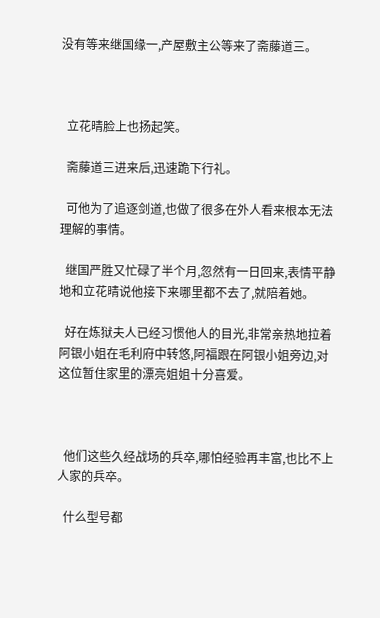没有等来继国缘一,产屋敷主公等来了斋藤道三。



  立花晴脸上也扬起笑。

  斋藤道三进来后,迅速跪下行礼。

  可他为了追逐剑道,也做了很多在外人看来根本无法理解的事情。

  继国严胜又忙碌了半个月,忽然有一日回来,表情平静地和立花晴说他接下来哪里都不去了,就陪着她。

  好在炼狱夫人已经习惯他人的目光,非常亲热地拉着阿银小姐在毛利府中转悠,阿福跟在阿银小姐旁边,对这位暂住家里的漂亮姐姐十分喜爱。



  他们这些久经战场的兵卒,哪怕经验再丰富,也比不上人家的兵卒。

  什么型号都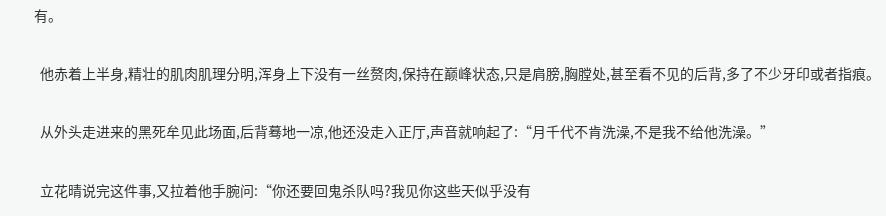有。

  他赤着上半身,精壮的肌肉肌理分明,浑身上下没有一丝赘肉,保持在巅峰状态,只是肩膀,胸膛处,甚至看不见的后背,多了不少牙印或者指痕。

  从外头走进来的黑死牟见此场面,后背蓦地一凉,他还没走入正厅,声音就响起了:“月千代不肯洗澡,不是我不给他洗澡。”

  立花晴说完这件事,又拉着他手腕问:“你还要回鬼杀队吗?我见你这些天似乎没有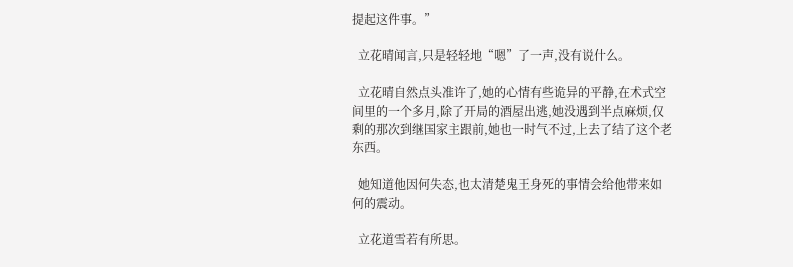提起这件事。”

  立花晴闻言,只是轻轻地“嗯”了一声,没有说什么。

  立花晴自然点头准许了,她的心情有些诡异的平静,在术式空间里的一个多月,除了开局的酒屋出逃,她没遇到半点麻烦,仅剩的那次到继国家主跟前,她也一时气不过,上去了结了这个老东西。

  她知道他因何失态,也太清楚鬼王身死的事情会给他带来如何的震动。

  立花道雪若有所思。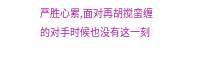严胜心累,面对再胡搅蛮缠的对手时候也没有这一刻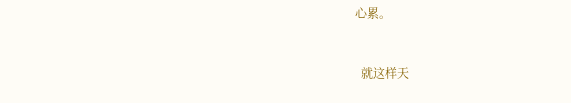心累。



  就这样天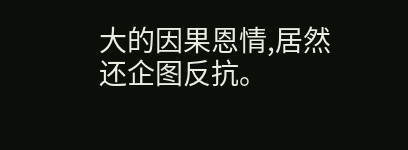大的因果恩情,居然还企图反抗。